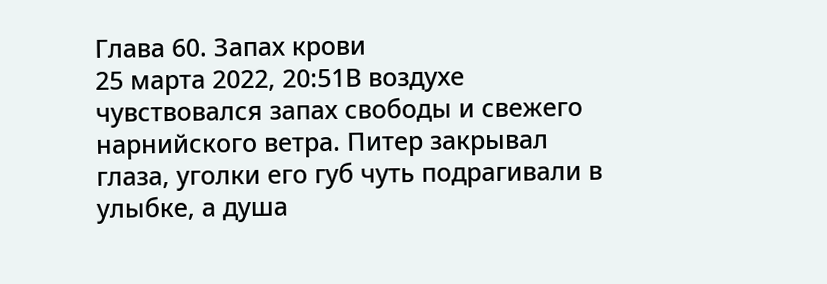Глава 60. Запах крови
25 марта 2022, 20:51В воздухе чувствовался запах свободы и свежего нарнийского ветра. Питер закрывал глаза, уголки его губ чуть подрагивали в улыбке, а душа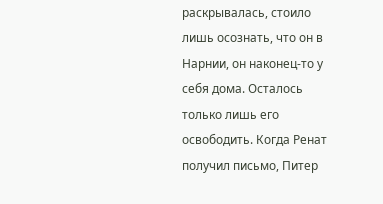раскрывалась, стоило лишь осознать, что он в Нарнии, он наконец-то у себя дома. Осталось только лишь его освободить. Когда Ренат получил письмо, Питер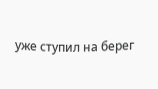уже ступил на берег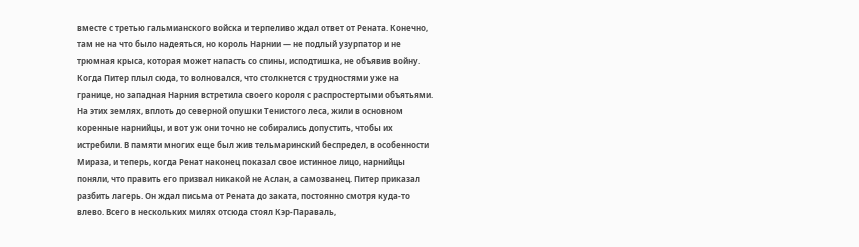вместе с третью гальмианского войска и терпеливо ждал ответ от Рената. Конечно, там не на что было надеяться, но король Нарнии — не подлый узурпатор и не трюмная крыса, которая может напасть со спины, исподтишка, не объявив войну.
Когда Питер плыл сюда, то волновался, что столкнется с трудностями уже на границе, но западная Нарния встретила своего короля с распростертыми объятьями. На этих землях, вплоть до северной опушки Тенистого леса, жили в основном коренные нарнийцы, и вот уж они точно не собирались допустить, чтобы их истребили. В памяти многих еще был жив тельмаринский беспредел, в особенности Мираза, и теперь, когда Ренат наконец показал свое истинное лицо, нарнийцы поняли, что править его призвал никакой не Аслан, а самозванец. Питер приказал разбить лагерь. Он ждал письма от Рената до заката, постоянно смотря куда-то влево. Всего в нескольких милях отсюда стоял Кэр-Параваль,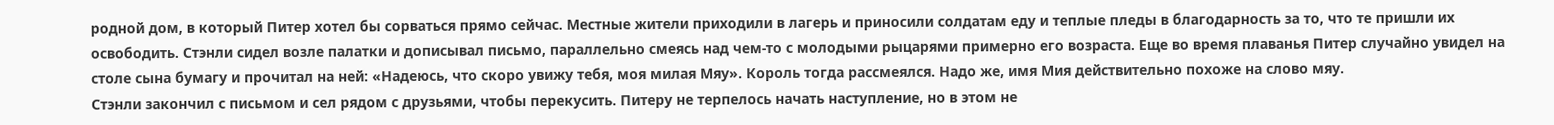родной дом, в который Питер хотел бы сорваться прямо сейчас. Местные жители приходили в лагерь и приносили солдатам еду и теплые пледы в благодарность за то, что те пришли их освободить. Стэнли сидел возле палатки и дописывал письмо, параллельно смеясь над чем-то с молодыми рыцарями примерно его возраста. Еще во время плаванья Питер случайно увидел на столе сына бумагу и прочитал на ней: «Надеюсь, что скоро увижу тебя, моя милая Мяу». Король тогда рассмеялся. Надо же, имя Мия действительно похоже на слово мяу.
Стэнли закончил с письмом и сел рядом с друзьями, чтобы перекусить. Питеру не терпелось начать наступление, но в этом не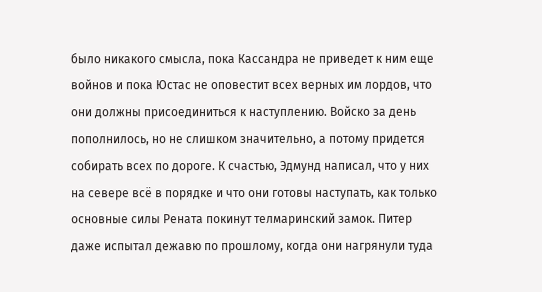было никакого смысла, пока Кассандра не приведет к ним еще войнов и пока Юстас не оповестит всех верных им лордов, что они должны присоединиться к наступлению. Войско за день пополнилось, но не слишком значительно, а потому придется собирать всех по дороге. К счастью, Эдмунд написал, что у них на севере всё в порядке и что они готовы наступать, как только основные силы Рената покинут телмаринский замок. Питер даже испытал дежавю по прошлому, когда они нагрянули туда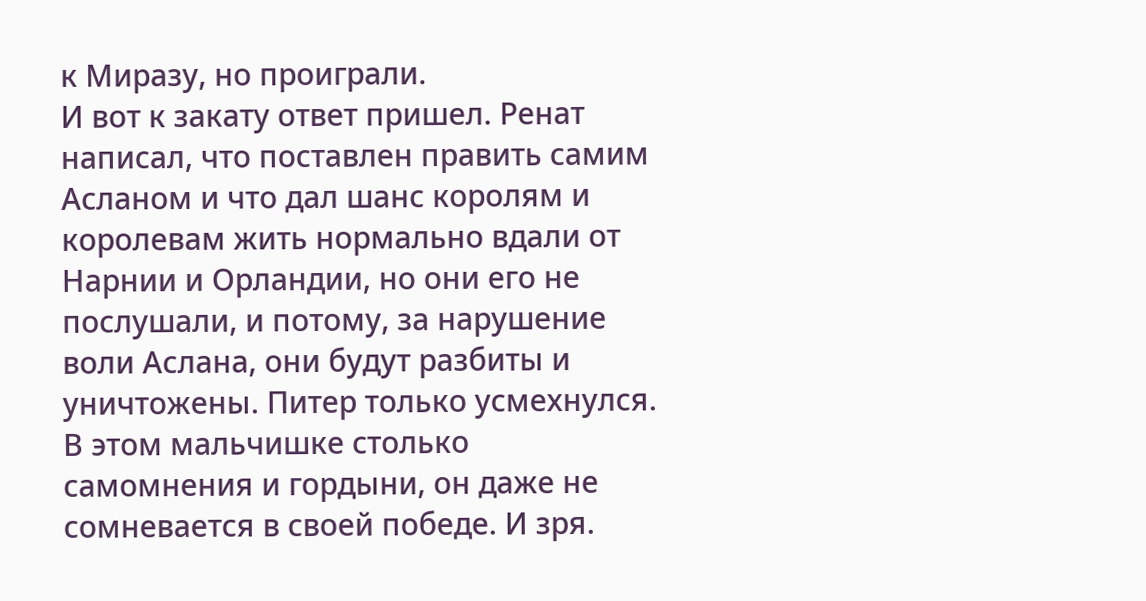к Миразу, но проиграли.
И вот к закату ответ пришел. Ренат написал, что поставлен править самим Асланом и что дал шанс королям и королевам жить нормально вдали от Нарнии и Орландии, но они его не послушали, и потому, за нарушение воли Аслана, они будут разбиты и уничтожены. Питер только усмехнулся. В этом мальчишке столько самомнения и гордыни, он даже не сомневается в своей победе. И зря.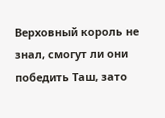Верховный король не знал, смогут ли они победить Таш, зато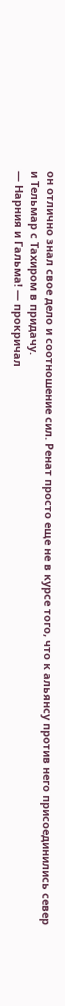он отлично знал свое дело и соотношение сил. Ренат просто еще не в курсе того, что к альянсу против него присоединились север и Тельмар с Тахиром в придачу.
— Нарния и Гальма! — прокричал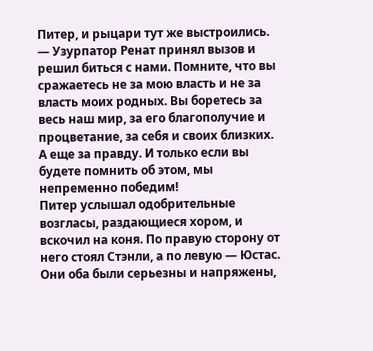Питер, и рыцари тут же выстроились. — Узурпатор Ренат принял вызов и решил биться с нами. Помните, что вы сражаетесь не за мою власть и не за власть моих родных. Вы боретесь за весь наш мир, за его благополучие и процветание, за себя и своих близких. А еще за правду. И только если вы будете помнить об этом, мы непременно победим!
Питер услышал одобрительные возгласы, раздающиеся хором, и вскочил на коня. По правую сторону от него стоял Стэнли, а по левую — Юстас. Они оба были серьезны и напряжены,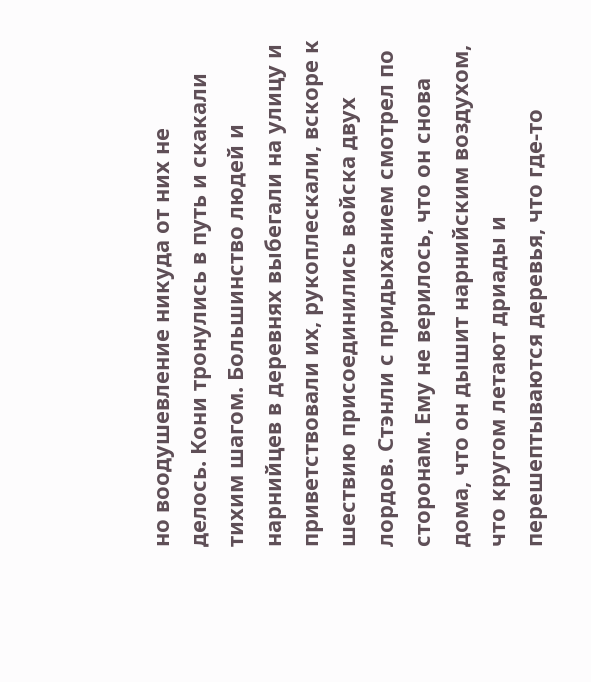но воодушевление никуда от них не делось. Кони тронулись в путь и скакали тихим шагом. Большинство людей и нарнийцев в деревнях выбегали на улицу и приветствовали их, рукоплескали, вскоре к шествию присоединились войска двух лордов. Стэнли с придыханием смотрел по сторонам. Ему не верилось, что он снова дома, что он дышит нарнийским воздухом, что кругом летают дриады и перешептываются деревья, что где-то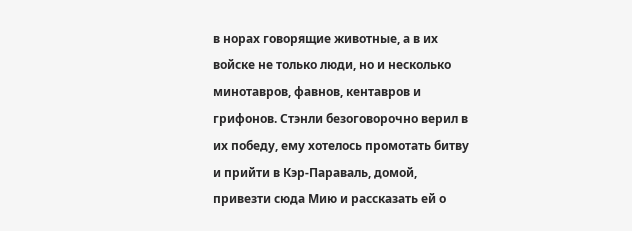в норах говорящие животные, а в их войске не только люди, но и несколько минотавров, фавнов, кентавров и грифонов. Стэнли безоговорочно верил в их победу, ему хотелось промотать битву и прийти в Кэр-Параваль, домой, привезти сюда Мию и рассказать ей о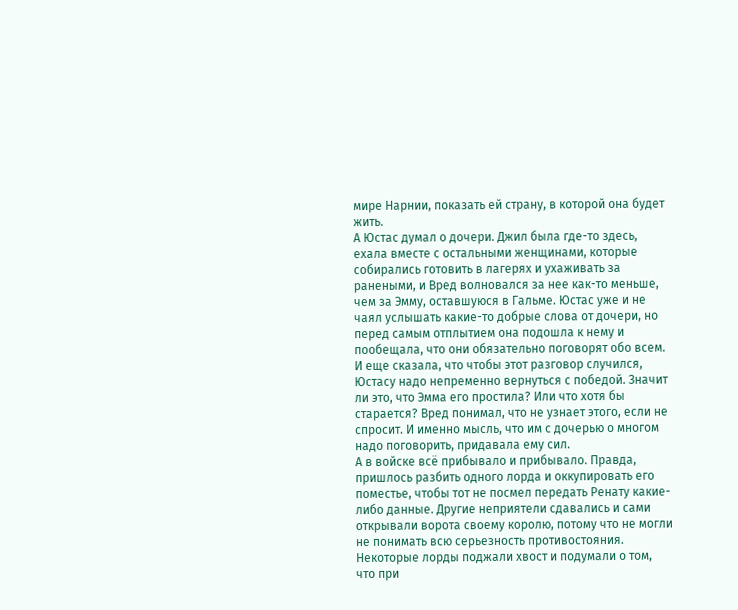мире Нарнии, показать ей страну, в которой она будет жить.
А Юстас думал о дочери. Джил была где-то здесь, ехала вместе с остальными женщинами, которые собирались готовить в лагерях и ухаживать за ранеными, и Вред волновался за нее как-то меньше, чем за Эмму, оставшуюся в Гальме. Юстас уже и не чаял услышать какие-то добрые слова от дочери, но перед самым отплытием она подошла к нему и пообещала, что они обязательно поговорят обо всем. И еще сказала, что чтобы этот разговор случился, Юстасу надо непременно вернуться с победой. Значит ли это, что Эмма его простила? Или что хотя бы старается? Вред понимал, что не узнает этого, если не спросит. И именно мысль, что им с дочерью о многом надо поговорить, придавала ему сил.
А в войске всё прибывало и прибывало. Правда, пришлось разбить одного лорда и оккупировать его поместье, чтобы тот не посмел передать Ренату какие-либо данные. Другие неприятели сдавались и сами открывали ворота своему королю, потому что не могли не понимать всю серьезность противостояния. Некоторые лорды поджали хвост и подумали о том, что при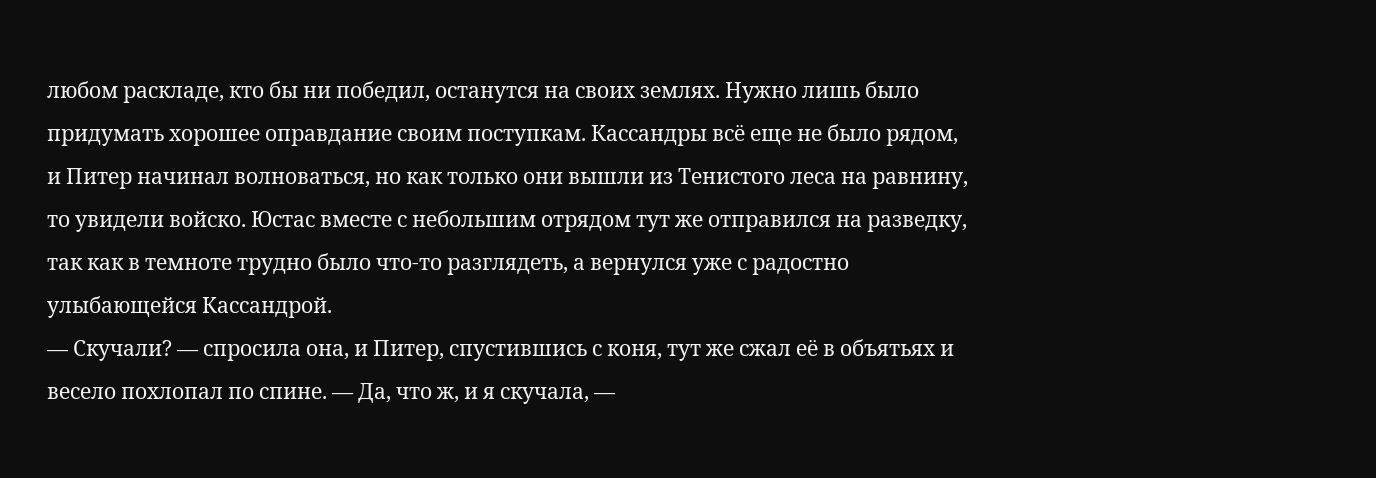любом раскладе, кто бы ни победил, останутся на своих землях. Нужно лишь было придумать хорошее оправдание своим поступкам. Кассандры всё еще не было рядом, и Питер начинал волноваться, но как только они вышли из Тенистого леса на равнину, то увидели войско. Юстас вместе с небольшим отрядом тут же отправился на разведку, так как в темноте трудно было что-то разглядеть, а вернулся уже с радостно улыбающейся Кассандрой.
— Скучали? — спросила она, и Питер, спустившись с коня, тут же сжал её в объятьях и весело похлопал по спине. — Да, что ж, и я скучала, —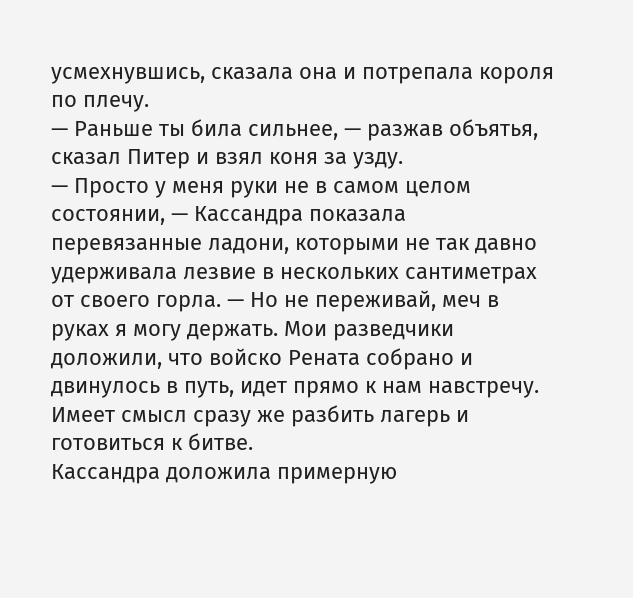усмехнувшись, сказала она и потрепала короля по плечу.
— Раньше ты била сильнее, — разжав объятья, сказал Питер и взял коня за узду.
— Просто у меня руки не в самом целом состоянии, — Кассандра показала перевязанные ладони, которыми не так давно удерживала лезвие в нескольких сантиметрах от своего горла. — Но не переживай, меч в руках я могу держать. Мои разведчики доложили, что войско Рената собрано и двинулось в путь, идет прямо к нам навстречу. Имеет смысл сразу же разбить лагерь и готовиться к битве.
Кассандра доложила примерную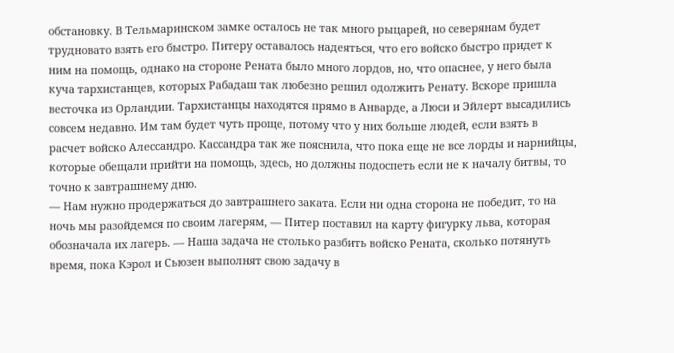обстановку. В Тельмаринском замке осталось не так много рыцарей, но северянам будет трудновато взять его быстро. Питеру оставалось надеяться, что его войско быстро придет к ним на помощь, однако на стороне Рената было много лордов, но, что опаснее, у него была куча тархистанцев, которых Рабадаш так любезно решил одолжить Ренату. Вскоре пришла весточка из Орландии. Тархистанцы находятся прямо в Анварде, а Люси и Эйлерт высадились совсем недавно. Им там будет чуть проще, потому что у них больше людей, если взять в расчет войско Алессандро. Кассандра так же пояснила, что пока еще не все лорды и нарнийцы, которые обещали прийти на помощь, здесь, но должны подоспеть если не к началу битвы, то точно к завтрашнему дню.
— Нам нужно продержаться до завтрашнего заката. Если ни одна сторона не победит, то на ночь мы разойдемся по своим лагерям, — Питер поставил на карту фигурку льва, которая обозначала их лагерь. — Наша задача не столько разбить войско Рената, сколько потянуть время, пока Кэрол и Сьюзен выполнят свою задачу в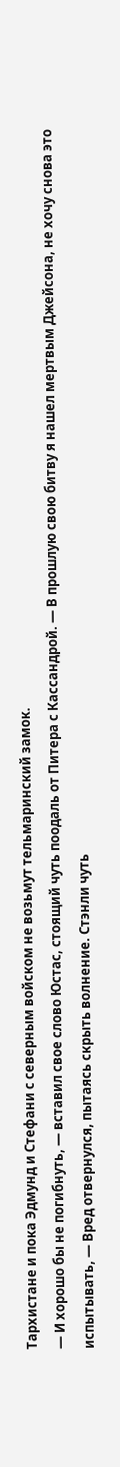Тархистане и пока Эдмунд и Стефани с северным войском не возьмут тельмаринский замок.
— И хорошо бы не погибнуть, — вставил свое слово Юстас, стоящий чуть поодаль от Питера с Кассандрой. — В прошлую свою битву я нашел мертвым Джейсона, не хочу снова это испытывать, — Вред отвернулся, пытаясь скрыть волнение. Стэнли чуть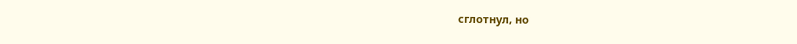сглотнул, но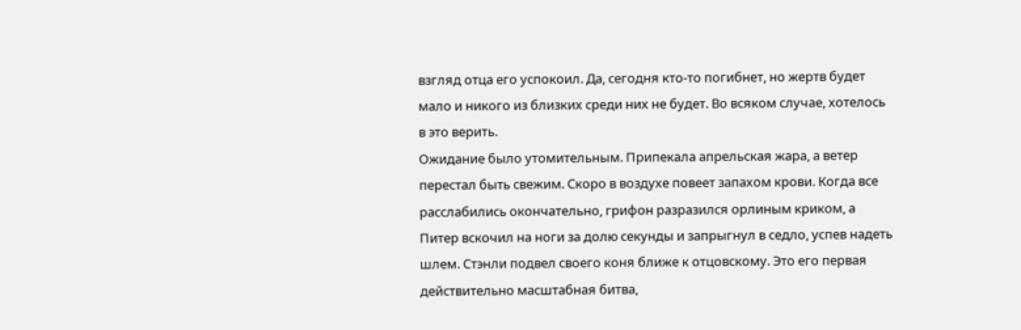взгляд отца его успокоил. Да, сегодня кто-то погибнет, но жертв будет мало и никого из близких среди них не будет. Во всяком случае, хотелось в это верить.
Ожидание было утомительным. Припекала апрельская жара, а ветер перестал быть свежим. Скоро в воздухе повеет запахом крови. Когда все расслабились окончательно, грифон разразился орлиным криком, а Питер вскочил на ноги за долю секунды и запрыгнул в седло, успев надеть шлем. Стэнли подвел своего коня ближе к отцовскому. Это его первая действительно масштабная битва,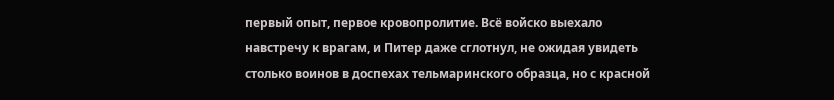первый опыт, первое кровопролитие. Всё войско выехало навстречу к врагам, и Питер даже сглотнул, не ожидая увидеть столько воинов в доспехах тельмаринского образца, но с красной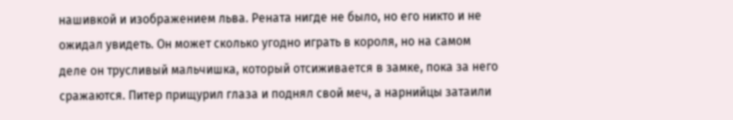нашивкой и изображением льва. Рената нигде не было, но его никто и не ожидал увидеть. Он может сколько угодно играть в короля, но на самом деле он трусливый мальчишка, который отсиживается в замке, пока за него сражаются. Питер прищурил глаза и поднял свой меч, а нарнийцы затаили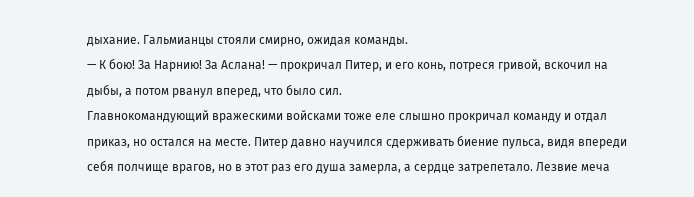дыхание. Гальмианцы стояли смирно, ожидая команды.
— К бою! За Нарнию! За Аслана! — прокричал Питер, и его конь, потреся гривой, вскочил на дыбы, а потом рванул вперед, что было сил.
Главнокомандующий вражескими войсками тоже еле слышно прокричал команду и отдал приказ, но остался на месте. Питер давно научился сдерживать биение пульса, видя впереди себя полчище врагов, но в этот раз его душа замерла, а сердце затрепетало. Лезвие меча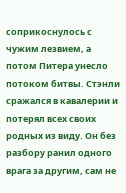соприкоснулось с чужим лезвием, а потом Питера унесло потоком битвы. Стэнли сражался в кавалерии и потерял всех своих родных из виду. Он без разбору ранил одного врага за другим, сам не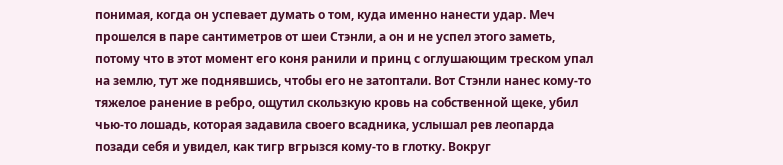понимая, когда он успевает думать о том, куда именно нанести удар. Меч прошелся в паре сантиметров от шеи Стэнли, а он и не успел этого заметь, потому что в этот момент его коня ранили и принц с оглушающим треском упал на землю, тут же поднявшись, чтобы его не затоптали. Вот Стэнли нанес кому-то тяжелое ранение в ребро, ощутил скользкую кровь на собственной щеке, убил чью-то лошадь, которая задавила своего всадника, услышал рев леопарда позади себя и увидел, как тигр вгрызся кому-то в глотку. Вокруг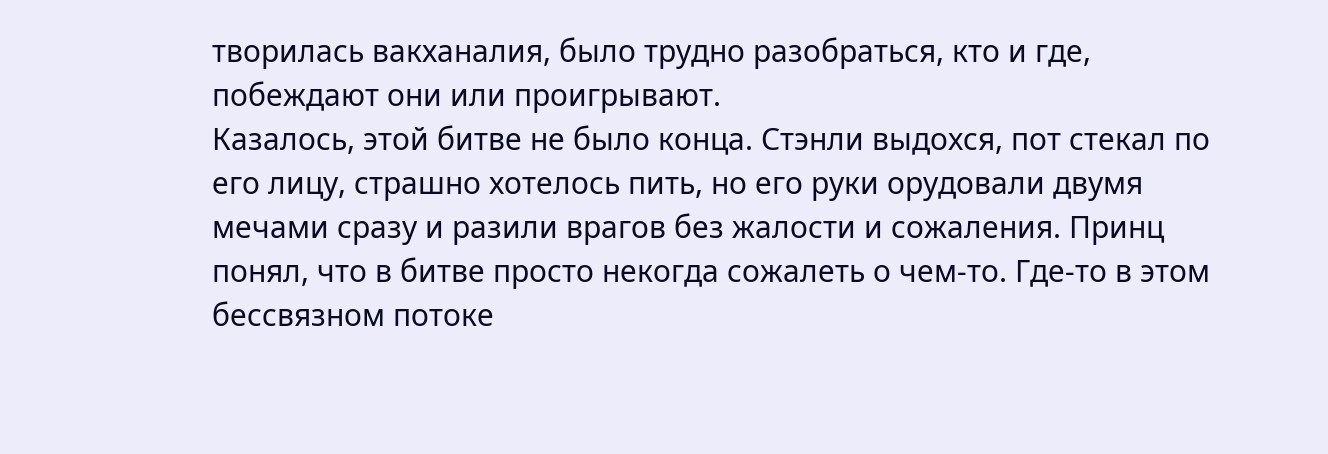творилась вакханалия, было трудно разобраться, кто и где, побеждают они или проигрывают.
Казалось, этой битве не было конца. Стэнли выдохся, пот стекал по его лицу, страшно хотелось пить, но его руки орудовали двумя мечами сразу и разили врагов без жалости и сожаления. Принц понял, что в битве просто некогда сожалеть о чем-то. Где-то в этом бессвязном потоке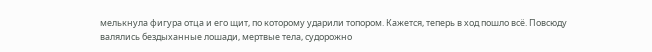мелькнула фигура отца и его щит, по которому ударили топором. Кажется, теперь в ход пошло всё. Повсюду валялись бездыханные лошади, мертвые тела, судорожно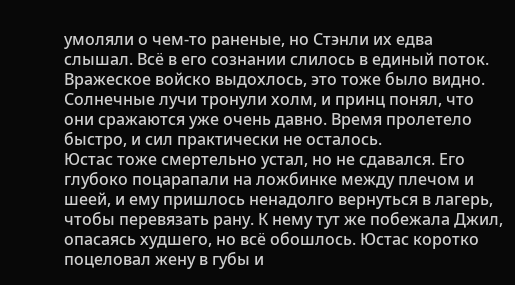умоляли о чем-то раненые, но Стэнли их едва слышал. Всё в его сознании слилось в единый поток. Вражеское войско выдохлось, это тоже было видно. Солнечные лучи тронули холм, и принц понял, что они сражаются уже очень давно. Время пролетело быстро, и сил практически не осталось.
Юстас тоже смертельно устал, но не сдавался. Его глубоко поцарапали на ложбинке между плечом и шеей, и ему пришлось ненадолго вернуться в лагерь, чтобы перевязать рану. К нему тут же побежала Джил, опасаясь худшего, но всё обошлось. Юстас коротко поцеловал жену в губы и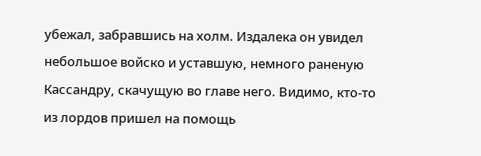убежал, забравшись на холм. Издалека он увидел небольшое войско и уставшую, немного раненую Кассандру, скачущую во главе него. Видимо, кто-то из лордов пришел на помощь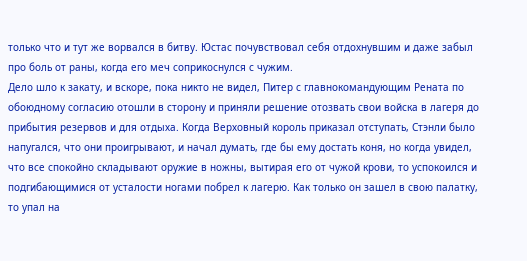только что и тут же ворвался в битву. Юстас почувствовал себя отдохнувшим и даже забыл про боль от раны, когда его меч соприкоснулся с чужим.
Дело шло к закату, и вскоре, пока никто не видел, Питер с главнокомандующим Рената по обоюдному согласию отошли в сторону и приняли решение отозвать свои войска в лагеря до прибытия резервов и для отдыха. Когда Верховный король приказал отступать, Стэнли было напугался, что они проигрывают, и начал думать, где бы ему достать коня, но когда увидел, что все спокойно складывают оружие в ножны, вытирая его от чужой крови, то успокоился и подгибающимися от усталости ногами побрел к лагерю. Как только он зашел в свою палатку, то упал на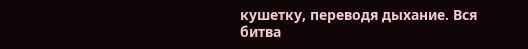кушетку, переводя дыхание. Вся битва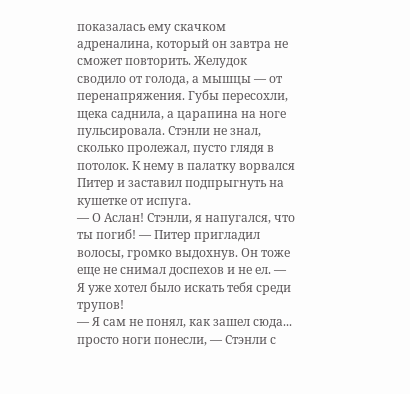показалась ему скачком адреналина, который он завтра не сможет повторить. Желудок сводило от голода, а мышцы — от перенапряжения. Губы пересохли, щека саднила, а царапина на ноге пульсировала. Стэнли не знал, сколько пролежал, пусто глядя в потолок. К нему в палатку ворвался Питер и заставил подпрыгнуть на кушетке от испуга.
— О Аслан! Стэнли, я напугался, что ты погиб! — Питер пригладил волосы, громко выдохнув. Он тоже еще не снимал доспехов и не ел. — Я уже хотел было искать тебя среди трупов!
— Я сам не понял, как зашел сюда... просто ноги понесли, — Стэнли с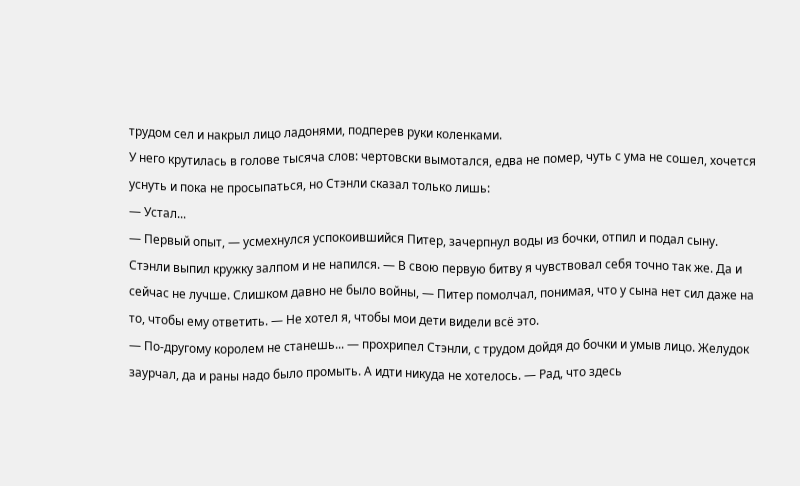трудом сел и накрыл лицо ладонями, подперев руки коленками.
У него крутилась в голове тысяча слов: чертовски вымотался, едва не помер, чуть с ума не сошел, хочется уснуть и пока не просыпаться, но Стэнли сказал только лишь:
— Устал...
— Первый опыт, — усмехнулся успокоившийся Питер, зачерпнул воды из бочки, отпил и подал сыну. Стэнли выпил кружку залпом и не напился. — В свою первую битву я чувствовал себя точно так же. Да и сейчас не лучше. Слишком давно не было войны, — Питер помолчал, понимая, что у сына нет сил даже на то, чтобы ему ответить. — Не хотел я, чтобы мои дети видели всё это.
— По-другому королем не станешь... — прохрипел Стэнли, с трудом дойдя до бочки и умыв лицо. Желудок заурчал, да и раны надо было промыть. А идти никуда не хотелось. — Рад, что здесь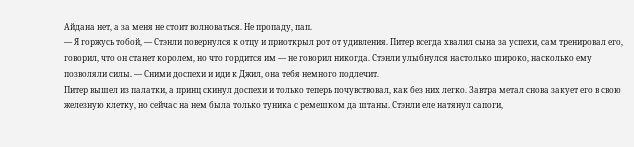Айдана нет, а за меня не стоит волноваться. Не пропаду, пап.
— Я горжусь тобой, — Стэнли повернулся к отцу и приоткрыл рот от удивления. Питер всегда хвалил сына за успехи, сам тренировал его, говорил, что он станет королем, но что гордится им — не говорил никогда. Стэнли улыбнулся настолько широко, насколько ему позволяли силы. — Сними доспехи и иди к Джил, она тебя немного подлечит.
Питер вышел из палатки, а принц скинул доспехи и только теперь почувствовал, как без них легко. Завтра метал снова закует его в свою железную клетку, но сейчас на нем была только туника с ремешком да штаны. Стэнли еле натянул сапоги,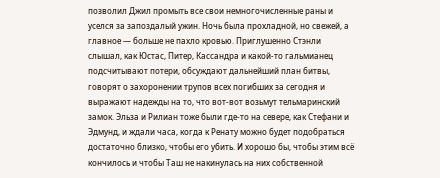позволил Джил промыть все свои немногочисленные раны и уселся за запоздалый ужин. Ночь была прохладной, но свежей, а главное — больше не пахло кровью. Приглушенно Стэнли слышал, как Юстас, Питер, Кассандра и какой-то гальмианец подсчитывают потери, обсуждают дальнейший план битвы, говорят о захоронении трупов всех погибших за сегодня и выражают надежды на то, что вот-вот возьмут тельмаринский замок. Эльза и Рилиан тоже были где-то на севере, как Стефани и Эдмунд, и ждали часа, когда к Ренату можно будет подобраться достаточно близко, чтобы его убить. И хорошо бы, чтобы этим всё кончилось и чтобы Таш не накинулась на них собственной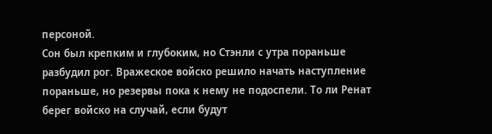персоной.
Сон был крепким и глубоким, но Стэнли с утра пораньше разбудил рог. Вражеское войско решило начать наступление пораньше, но резервы пока к нему не подоспели. То ли Ренат берег войско на случай, если будут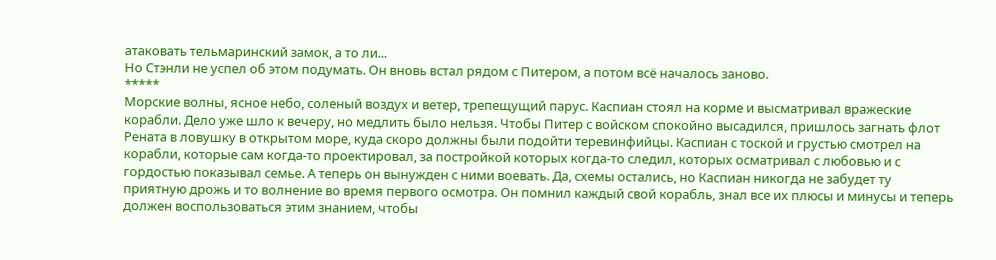атаковать тельмаринский замок, а то ли...
Но Стэнли не успел об этом подумать. Он вновь встал рядом с Питером, а потом всё началось заново.
*****
Морские волны, ясное небо, соленый воздух и ветер, трепещущий парус. Каспиан стоял на корме и высматривал вражеские корабли. Дело уже шло к вечеру, но медлить было нельзя. Чтобы Питер с войском спокойно высадился, пришлось загнать флот Рената в ловушку в открытом море, куда скоро должны были подойти теревинфийцы. Каспиан с тоской и грустью смотрел на корабли, которые сам когда-то проектировал, за постройкой которых когда-то следил, которых осматривал с любовью и с гордостью показывал семье. А теперь он вынужден с ними воевать. Да, схемы остались, но Каспиан никогда не забудет ту приятную дрожь и то волнение во время первого осмотра. Он помнил каждый свой корабль, знал все их плюсы и минусы и теперь должен воспользоваться этим знанием, чтобы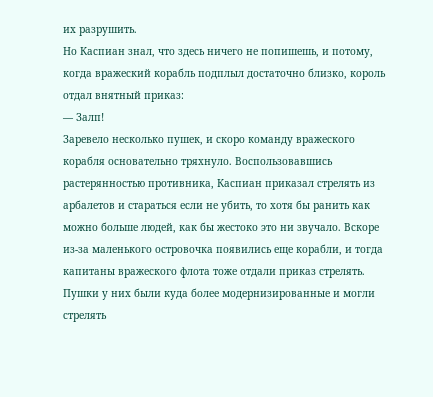их разрушить.
Но Каспиан знал, что здесь ничего не попишешь, и потому, когда вражеский корабль подплыл достаточно близко, король отдал внятный приказ:
— Залп!
Заревело несколько пушек, и скоро команду вражеского корабля основательно тряхнуло. Воспользовавшись растерянностью противника, Каспиан приказал стрелять из арбалетов и стараться если не убить, то хотя бы ранить как можно больше людей, как бы жестоко это ни звучало. Вскоре из-за маленького островочка появились еще корабли, и тогда капитаны вражеского флота тоже отдали приказ стрелять. Пушки у них были куда более модернизированные и могли стрелять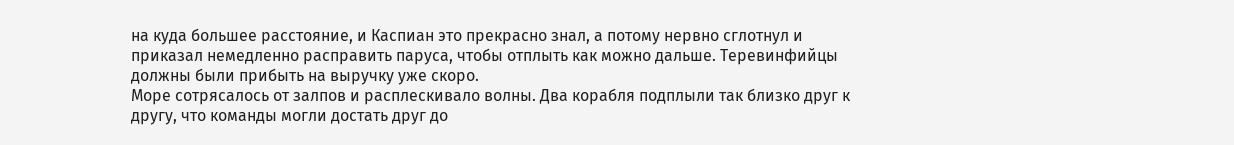на куда большее расстояние, и Каспиан это прекрасно знал, а потому нервно сглотнул и приказал немедленно расправить паруса, чтобы отплыть как можно дальше. Теревинфийцы должны были прибыть на выручку уже скоро.
Море сотрясалось от залпов и расплескивало волны. Два корабля подплыли так близко друг к другу, что команды могли достать друг до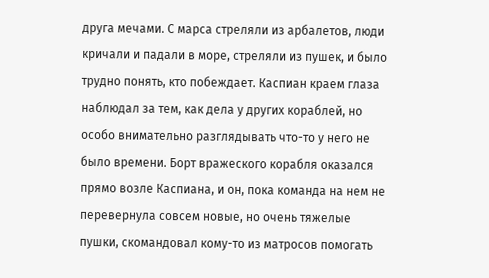друга мечами. С марса стреляли из арбалетов, люди кричали и падали в море, стреляли из пушек, и было трудно понять, кто побеждает. Каспиан краем глаза наблюдал за тем, как дела у других кораблей, но особо внимательно разглядывать что-то у него не было времени. Борт вражеского корабля оказался прямо возле Каспиана, и он, пока команда на нем не перевернула совсем новые, но очень тяжелые пушки, скомандовал кому-то из матросов помогать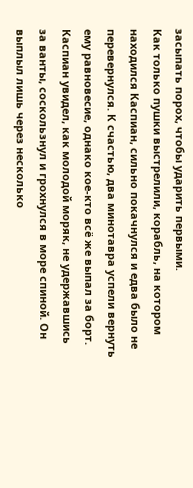засыпать порох, чтобы ударить первыми.
Как только пушки выстрелили, корабль, на котором находился Каспиан, сильно покачнулся и едва было не перевернулся. К счастью, два минотавра успели вернуть ему равновесие, однако кое-кто всё же выпал за борт. Каспиан увидел, как молодой моряк, не удержавшись за ванты, соскользнул и грохнулся в море спиной. Он выплыл лишь через несколько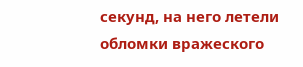секунд, на него летели обломки вражеского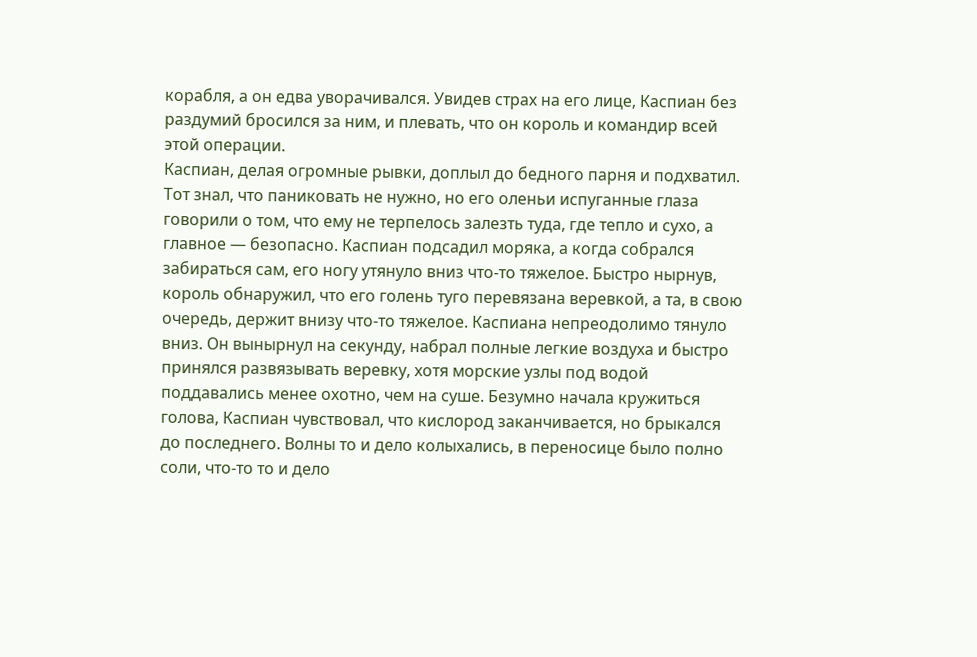корабля, а он едва уворачивался. Увидев страх на его лице, Каспиан без раздумий бросился за ним, и плевать, что он король и командир всей этой операции.
Каспиан, делая огромные рывки, доплыл до бедного парня и подхватил. Тот знал, что паниковать не нужно, но его оленьи испуганные глаза говорили о том, что ему не терпелось залезть туда, где тепло и сухо, а главное — безопасно. Каспиан подсадил моряка, а когда собрался забираться сам, его ногу утянуло вниз что-то тяжелое. Быстро нырнув, король обнаружил, что его голень туго перевязана веревкой, а та, в свою очередь, держит внизу что-то тяжелое. Каспиана непреодолимо тянуло вниз. Он вынырнул на секунду, набрал полные легкие воздуха и быстро принялся развязывать веревку, хотя морские узлы под водой поддавались менее охотно, чем на суше. Безумно начала кружиться голова, Каспиан чувствовал, что кислород заканчивается, но брыкался до последнего. Волны то и дело колыхались, в переносице было полно соли, что-то то и дело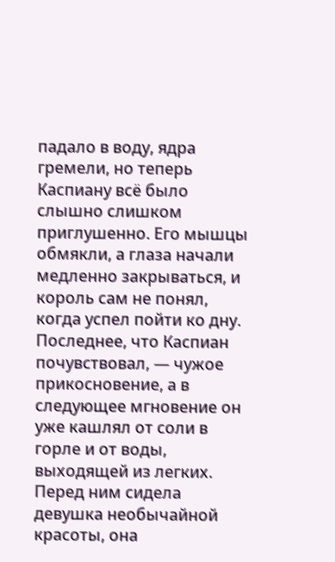падало в воду, ядра гремели, но теперь Каспиану всё было слышно слишком приглушенно. Его мышцы обмякли, а глаза начали медленно закрываться, и король сам не понял, когда успел пойти ко дну.
Последнее, что Каспиан почувствовал, — чужое прикосновение, а в следующее мгновение он уже кашлял от соли в горле и от воды, выходящей из легких. Перед ним сидела девушка необычайной красоты, она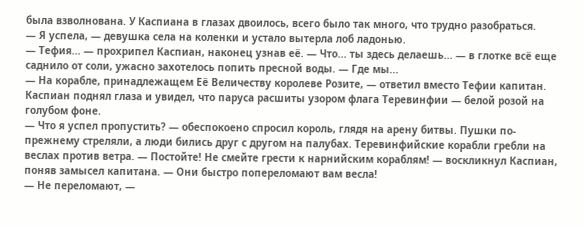была взволнована. У Каспиана в глазах двоилось, всего было так много, что трудно разобраться.
— Я успела, — девушка села на коленки и устало вытерла лоб ладонью.
— Тефия... — прохрипел Каспиан, наконец узнав её. — Что... ты здесь делаешь... — в глотке всё еще саднило от соли, ужасно захотелось попить пресной воды. — Где мы...
— На корабле, принадлежащем Её Величеству королеве Розите, — ответил вместо Тефии капитан. Каспиан поднял глаза и увидел, что паруса расшиты узором флага Теревинфии — белой розой на голубом фоне.
— Что я успел пропустить? — обеспокоено спросил король, глядя на арену битвы. Пушки по-прежнему стреляли, а люди бились друг с другом на палубах. Теревинфийские корабли гребли на веслах против ветра. — Постойте! Не смейте грести к нарнийским кораблям! — воскликнул Каспиан, поняв замысел капитана. — Они быстро попереломают вам весла!
— Не переломают, —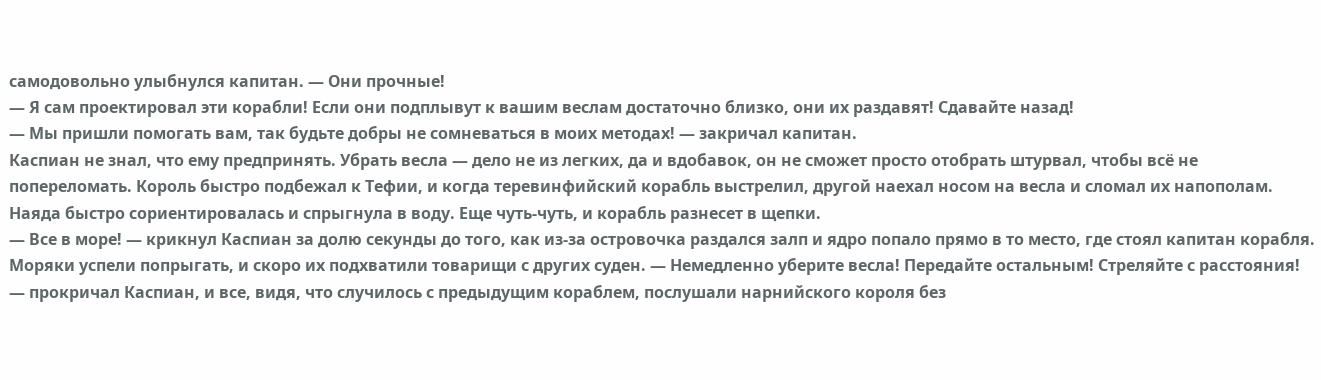самодовольно улыбнулся капитан. — Они прочные!
— Я сам проектировал эти корабли! Если они подплывут к вашим веслам достаточно близко, они их раздавят! Сдавайте назад!
— Мы пришли помогать вам, так будьте добры не сомневаться в моих методах! — закричал капитан.
Каспиан не знал, что ему предпринять. Убрать весла — дело не из легких, да и вдобавок, он не сможет просто отобрать штурвал, чтобы всё не попереломать. Король быстро подбежал к Тефии, и когда теревинфийский корабль выстрелил, другой наехал носом на весла и сломал их напополам. Наяда быстро сориентировалась и спрыгнула в воду. Еще чуть-чуть, и корабль разнесет в щепки.
— Все в море! — крикнул Каспиан за долю секунды до того, как из-за островочка раздался залп и ядро попало прямо в то место, где стоял капитан корабля. Моряки успели попрыгать, и скоро их подхватили товарищи с других суден. — Немедленно уберите весла! Передайте остальным! Стреляйте с расстояния! — прокричал Каспиан, и все, видя, что случилось с предыдущим кораблем, послушали нарнийского короля без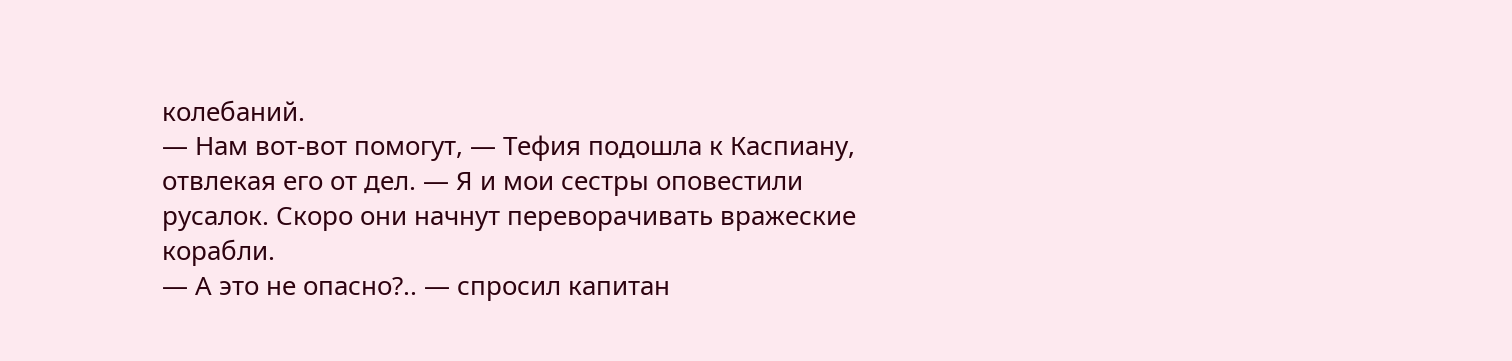колебаний.
— Нам вот-вот помогут, — Тефия подошла к Каспиану, отвлекая его от дел. — Я и мои сестры оповестили русалок. Скоро они начнут переворачивать вражеские корабли.
— А это не опасно?.. — спросил капитан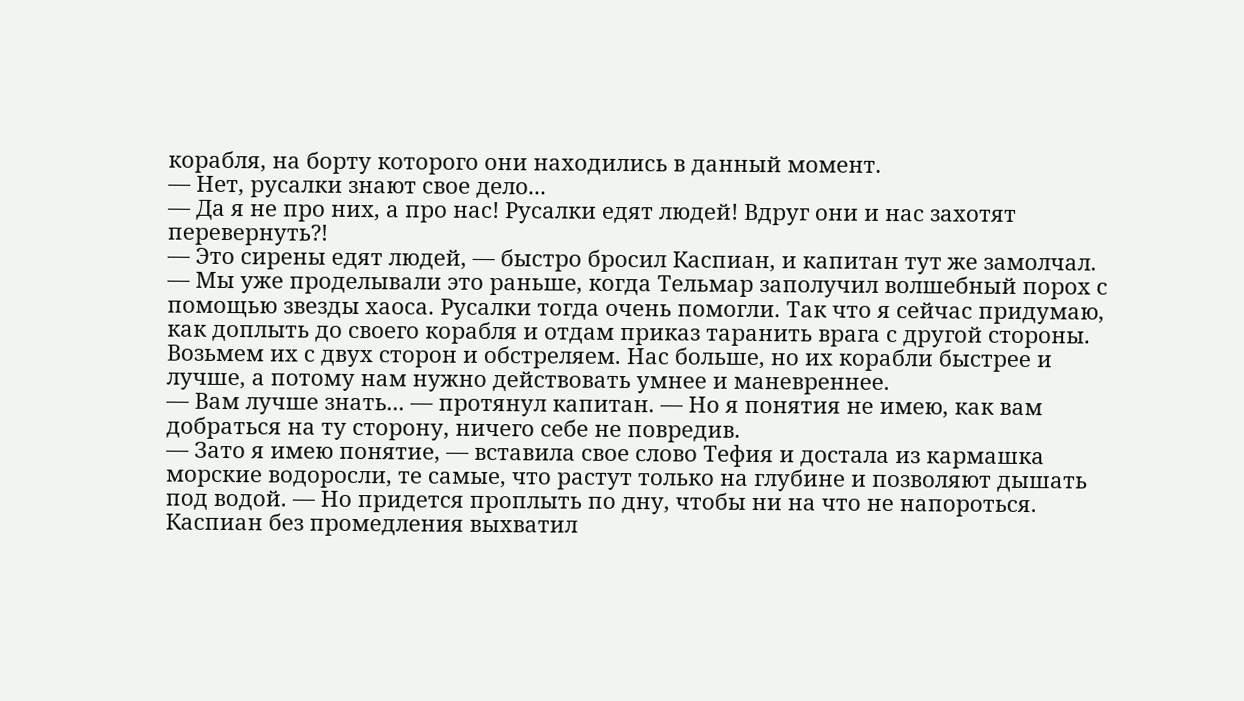корабля, на борту которого они находились в данный момент.
— Нет, русалки знают свое дело...
— Да я не про них, а про нас! Русалки едят людей! Вдруг они и нас захотят перевернуть?!
— Это сирены едят людей, — быстро бросил Каспиан, и капитан тут же замолчал. — Мы уже проделывали это раньше, когда Тельмар заполучил волшебный порох с помощью звезды хаоса. Русалки тогда очень помогли. Так что я сейчас придумаю, как доплыть до своего корабля и отдам приказ таранить врага с другой стороны. Возьмем их с двух сторон и обстреляем. Нас больше, но их корабли быстрее и лучше, а потому нам нужно действовать умнее и маневреннее.
— Вам лучше знать... — протянул капитан. — Но я понятия не имею, как вам добраться на ту сторону, ничего себе не повредив.
— Зато я имею понятие, — вставила свое слово Тефия и достала из кармашка морские водоросли, те самые, что растут только на глубине и позволяют дышать под водой. — Но придется проплыть по дну, чтобы ни на что не напороться.
Каспиан без промедления выхватил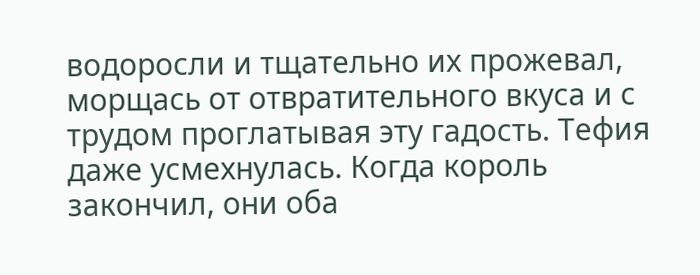водоросли и тщательно их прожевал, морщась от отвратительного вкуса и с трудом проглатывая эту гадость. Тефия даже усмехнулась. Когда король закончил, они оба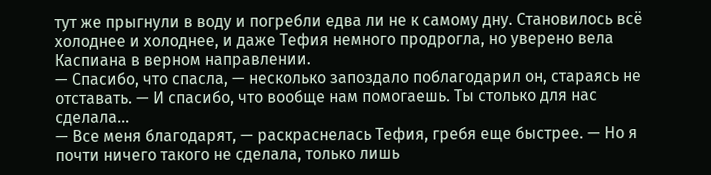тут же прыгнули в воду и погребли едва ли не к самому дну. Становилось всё холоднее и холоднее, и даже Тефия немного продрогла, но уверено вела Каспиана в верном направлении.
— Спасибо, что спасла, — несколько запоздало поблагодарил он, стараясь не отставать. — И спасибо, что вообще нам помогаешь. Ты столько для нас сделала...
— Все меня благодарят, — раскраснелась Тефия, гребя еще быстрее. — Но я почти ничего такого не сделала, только лишь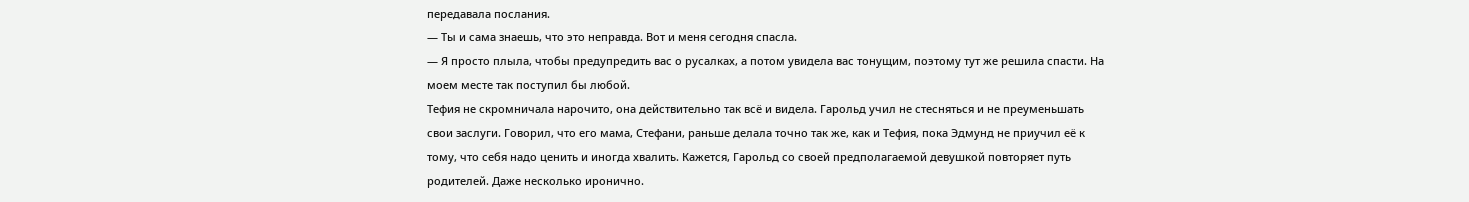передавала послания.
— Ты и сама знаешь, что это неправда. Вот и меня сегодня спасла.
— Я просто плыла, чтобы предупредить вас о русалках, а потом увидела вас тонущим, поэтому тут же решила спасти. На моем месте так поступил бы любой.
Тефия не скромничала нарочито, она действительно так всё и видела. Гарольд учил не стесняться и не преуменьшать свои заслуги. Говорил, что его мама, Стефани, раньше делала точно так же, как и Тефия, пока Эдмунд не приучил её к тому, что себя надо ценить и иногда хвалить. Кажется, Гарольд со своей предполагаемой девушкой повторяет путь родителей. Даже несколько иронично.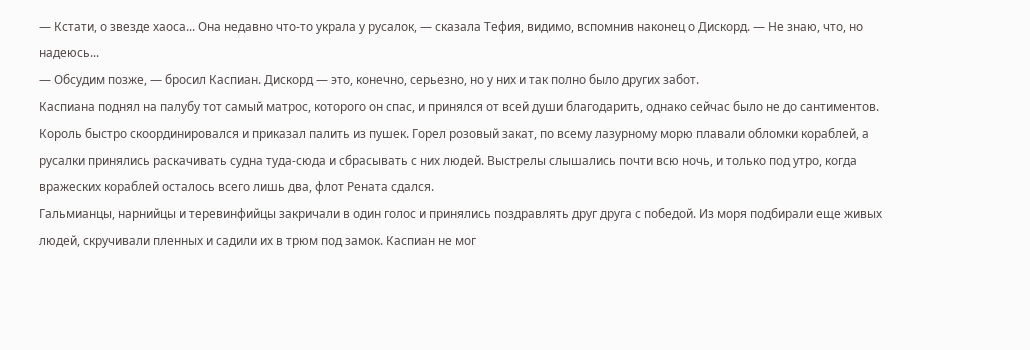— Кстати, о звезде хаоса... Она недавно что-то украла у русалок, — сказала Тефия, видимо, вспомнив наконец о Дискорд. — Не знаю, что, но надеюсь...
— Обсудим позже, — бросил Каспиан. Дискорд — это, конечно, серьезно, но у них и так полно было других забот.
Каспиана поднял на палубу тот самый матрос, которого он спас, и принялся от всей души благодарить, однако сейчас было не до сантиментов. Король быстро скоординировался и приказал палить из пушек. Горел розовый закат, по всему лазурному морю плавали обломки кораблей, а русалки принялись раскачивать судна туда-сюда и сбрасывать с них людей. Выстрелы слышались почти всю ночь, и только под утро, когда вражеских кораблей осталось всего лишь два, флот Рената сдался.
Гальмианцы, нарнийцы и теревинфийцы закричали в один голос и принялись поздравлять друг друга с победой. Из моря подбирали еще живых людей, скручивали пленных и садили их в трюм под замок. Каспиан не мог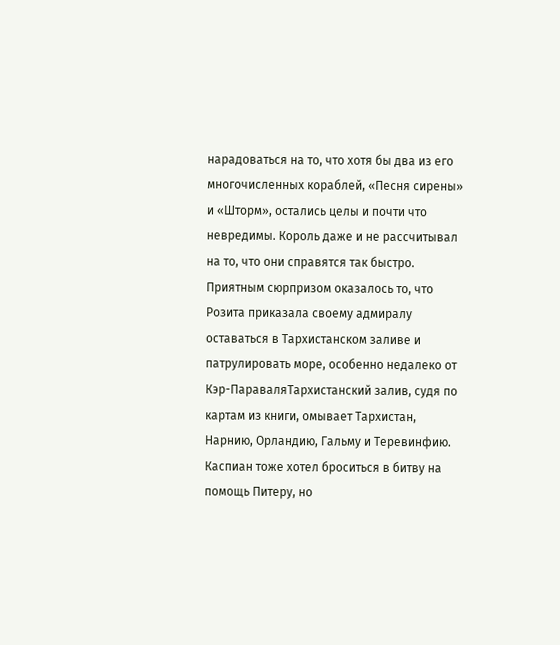нарадоваться на то, что хотя бы два из его многочисленных кораблей, «Песня сирены» и «Шторм», остались целы и почти что невредимы. Король даже и не рассчитывал на то, что они справятся так быстро. Приятным сюрпризом оказалось то, что Розита приказала своему адмиралу оставаться в Тархистанском заливе и патрулировать море, особенно недалеко от Кэр-ПараваляТархистанский залив, судя по картам из книги, омывает Тархистан, Нарнию, Орландию, Гальму и Теревинфию. Каспиан тоже хотел броситься в битву на помощь Питеру, но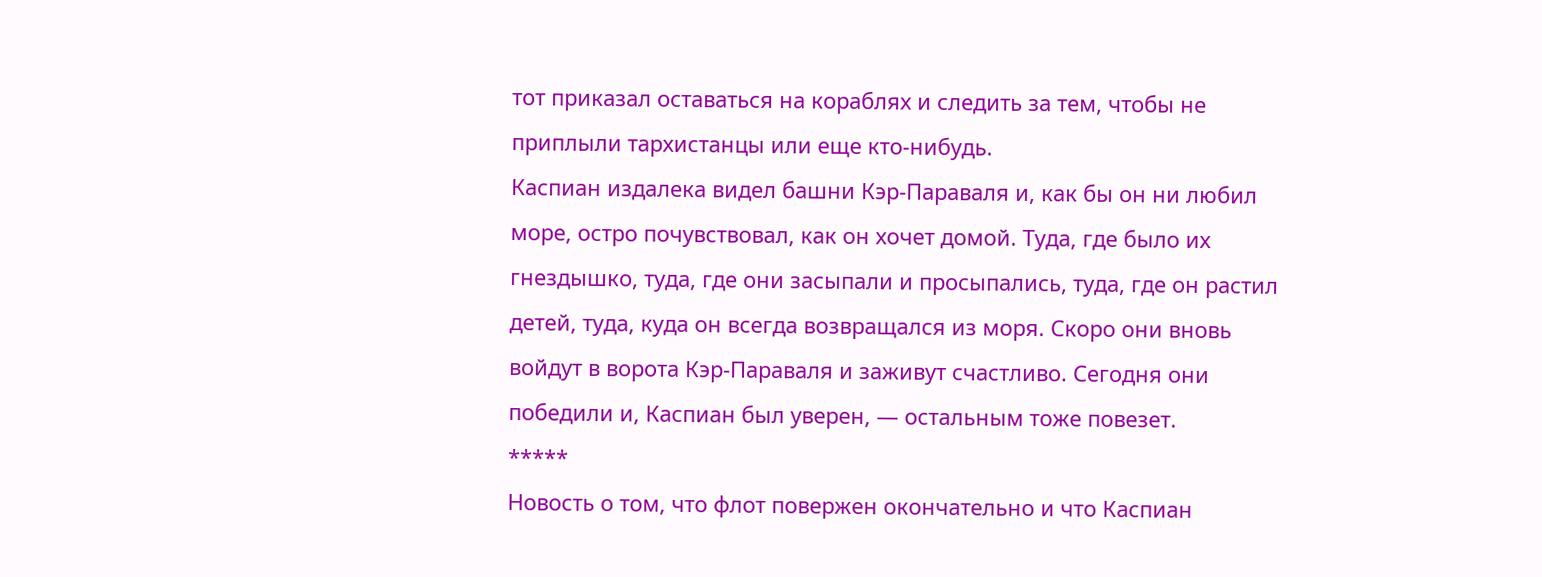тот приказал оставаться на кораблях и следить за тем, чтобы не приплыли тархистанцы или еще кто-нибудь.
Каспиан издалека видел башни Кэр-Параваля и, как бы он ни любил море, остро почувствовал, как он хочет домой. Туда, где было их гнездышко, туда, где они засыпали и просыпались, туда, где он растил детей, туда, куда он всегда возвращался из моря. Скоро они вновь войдут в ворота Кэр-Параваля и заживут счастливо. Сегодня они победили и, Каспиан был уверен, — остальным тоже повезет.
*****
Новость о том, что флот повержен окончательно и что Каспиан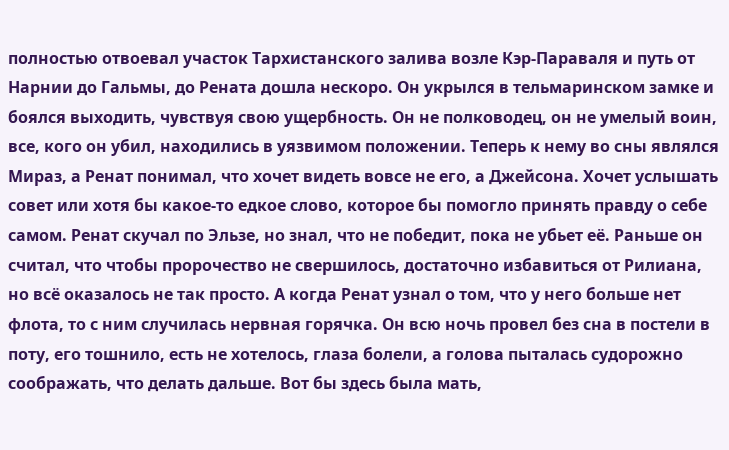полностью отвоевал участок Тархистанского залива возле Кэр-Параваля и путь от Нарнии до Гальмы, до Рената дошла нескоро. Он укрылся в тельмаринском замке и боялся выходить, чувствуя свою ущербность. Он не полководец, он не умелый воин, все, кого он убил, находились в уязвимом положении. Теперь к нему во сны являлся Мираз, а Ренат понимал, что хочет видеть вовсе не его, а Джейсона. Хочет услышать совет или хотя бы какое-то едкое слово, которое бы помогло принять правду о себе самом. Ренат скучал по Эльзе, но знал, что не победит, пока не убьет её. Раньше он считал, что чтобы пророчество не свершилось, достаточно избавиться от Рилиана, но всё оказалось не так просто. А когда Ренат узнал о том, что у него больше нет флота, то с ним случилась нервная горячка. Он всю ночь провел без сна в постели в поту, его тошнило, есть не хотелось, глаза болели, а голова пыталась судорожно соображать, что делать дальше. Вот бы здесь была мать,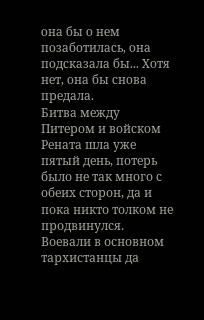она бы о нем позаботилась, она подсказала бы... Хотя нет, она бы снова предала.
Битва между Питером и войском Рената шла уже пятый день, потерь было не так много с обеих сторон, да и пока никто толком не продвинулся. Воевали в основном тархистанцы да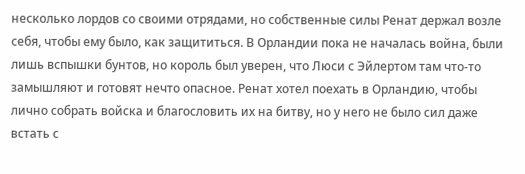несколько лордов со своими отрядами, но собственные силы Ренат держал возле себя, чтобы ему было, как защититься. В Орландии пока не началась война, были лишь вспышки бунтов, но король был уверен, что Люси с Эйлертом там что-то замышляют и готовят нечто опасное. Ренат хотел поехать в Орландию, чтобы лично собрать войска и благословить их на битву, но у него не было сил даже встать с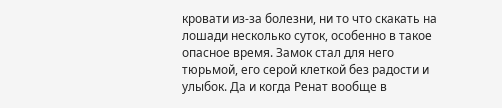кровати из-за болезни, ни то что скакать на лошади несколько суток, особенно в такое опасное время. Замок стал для него тюрьмой, его серой клеткой без радости и улыбок. Да и когда Ренат вообще в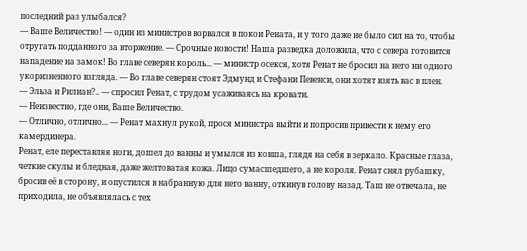последний раз улыбался?
— Ваше Величество! — один из министров ворвался в покои Рената, и у того даже не было сил на то, чтобы отругать подданного за вторжение. — Срочные новости! Наша разведка доложила, что с севера готовится нападение на замок! Во главе северян король... — министр осекся, хотя Ренат не бросил на него ни одного укоризненного взгляда. — Во главе северян стоят Эдмунд и Стефани Певенси, они хотят взять вас в плен.
— Эльза и Рилиан?.. — спросил Ренат, с трудом усаживаясь на кровати.
— Неизвестно, где они, Ваше Величество.
— Отлично, отлично... — Ренат махнул рукой, прося министра выйти и попросив привести к нему его камердинера.
Ренат, еле переставляя ноги, дошел до ванны и умылся из ковша, глядя на себя в зеркало. Красные глаза, четкие скулы и бледная, даже желтоватая кожа. Лицо сумасшедшего, а не короля. Ренат снял рубашку, бросив её в сторону, и опустился в набранную для него ванну, откинув голову назад. Таш не отвечала, не приходила, не объявлялась с тех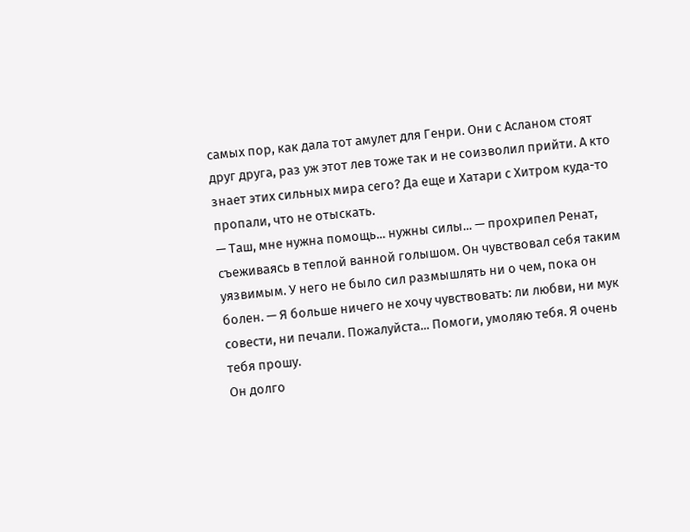самых пор, как дала тот амулет для Генри. Они с Асланом стоят друг друга, раз уж этот лев тоже так и не соизволил прийти. А кто знает этих сильных мира сего? Да еще и Хатари с Хитром куда-то пропали, что не отыскать.
— Таш, мне нужна помощь... нужны силы... — прохрипел Ренат, съеживаясь в теплой ванной голышом. Он чувствовал себя таким уязвимым. У него не было сил размышлять ни о чем, пока он болен. — Я больше ничего не хочу чувствовать: ли любви, ни мук совести, ни печали. Пожалуйста... Помоги, умоляю тебя. Я очень тебя прошу.
Он долго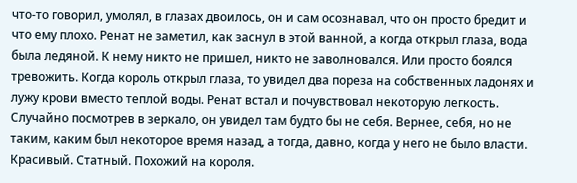что-то говорил, умолял, в глазах двоилось, он и сам осознавал, что он просто бредит и что ему плохо. Ренат не заметил, как заснул в этой ванной, а когда открыл глаза, вода была ледяной. К нему никто не пришел, никто не заволновался. Или просто боялся тревожить. Когда король открыл глаза, то увидел два пореза на собственных ладонях и лужу крови вместо теплой воды. Ренат встал и почувствовал некоторую легкость. Случайно посмотрев в зеркало, он увидел там будто бы не себя. Вернее, себя, но не таким, каким был некоторое время назад, а тогда, давно, когда у него не было власти.
Красивый. Статный. Похожий на короля.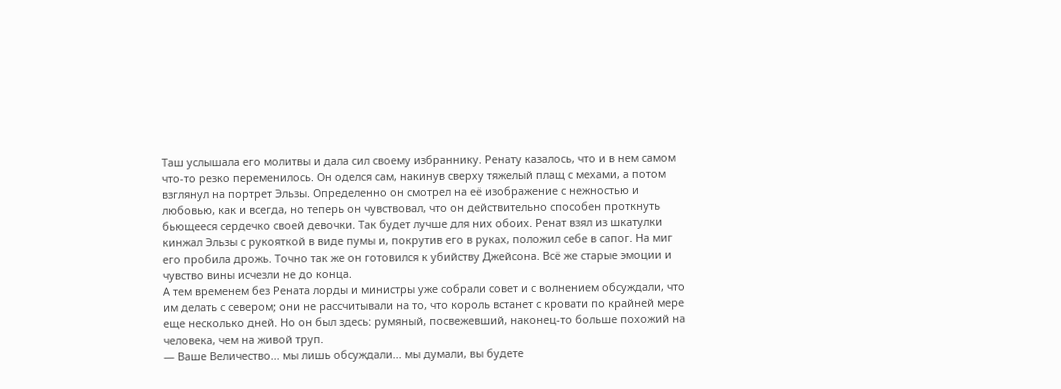Таш услышала его молитвы и дала сил своему избраннику. Ренату казалось, что и в нем самом что-то резко переменилось. Он оделся сам, накинув сверху тяжелый плащ с мехами, а потом взглянул на портрет Эльзы. Определенно он смотрел на её изображение с нежностью и любовью, как и всегда, но теперь он чувствовал, что он действительно способен проткнуть бьющееся сердечко своей девочки. Так будет лучше для них обоих. Ренат взял из шкатулки кинжал Эльзы с рукояткой в виде пумы и, покрутив его в руках, положил себе в сапог. На миг его пробила дрожь. Точно так же он готовился к убийству Джейсона. Всё же старые эмоции и чувство вины исчезли не до конца.
А тем временем без Рената лорды и министры уже собрали совет и с волнением обсуждали, что им делать с севером; они не рассчитывали на то, что король встанет с кровати по крайней мере еще несколько дней. Но он был здесь: румяный, посвежевший, наконец-то больше похожий на человека, чем на живой труп.
— Ваше Величество... мы лишь обсуждали... мы думали, вы будете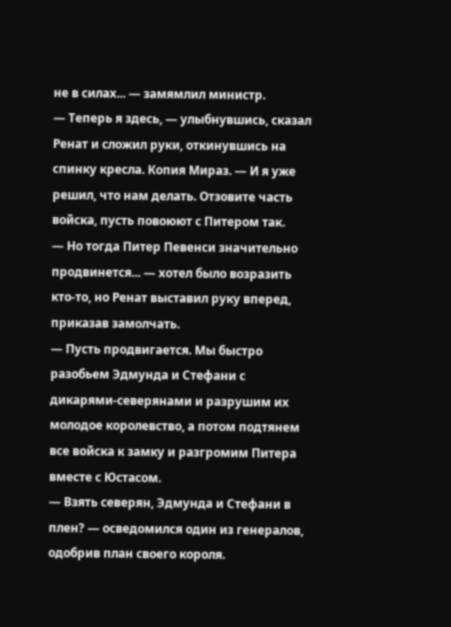не в силах... — замямлил министр.
— Теперь я здесь, — улыбнувшись, сказал Ренат и сложил руки, откинувшись на спинку кресла. Копия Мираз. — И я уже решил, что нам делать. Отзовите часть войска, пусть повоюют с Питером так.
— Но тогда Питер Певенси значительно продвинется... — хотел было возразить кто-то, но Ренат выставил руку вперед, приказав замолчать.
— Пусть продвигается. Мы быстро разобьем Эдмунда и Стефани с дикарями-северянами и разрушим их молодое королевство, а потом подтянем все войска к замку и разгромим Питера вместе с Юстасом.
— Взять северян, Эдмунда и Стефани в плен? — осведомился один из генералов, одобрив план своего короля.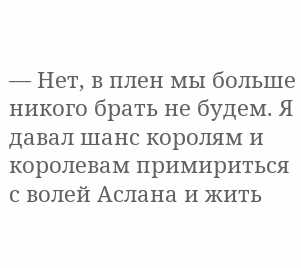— Нет, в плен мы больше никого брать не будем. Я давал шанс королям и королевам примириться с волей Аслана и жить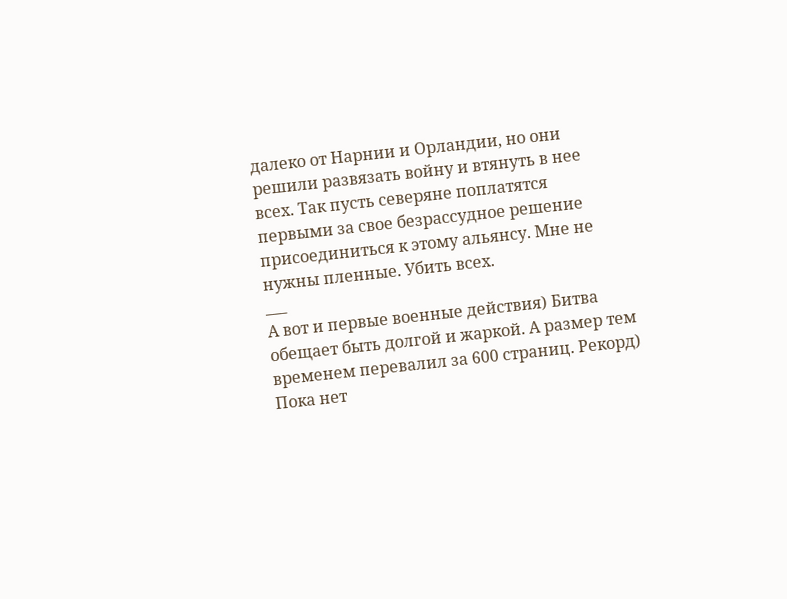далеко от Нарнии и Орландии, но они решили развязать войну и втянуть в нее всех. Так пусть северяне поплатятся первыми за свое безрассудное решение присоединиться к этому альянсу. Мне не нужны пленные. Убить всех.
___
А вот и первые военные действия) Битва обещает быть долгой и жаркой. А размер тем временем перевалил за 600 страниц. Рекорд)
Пока нет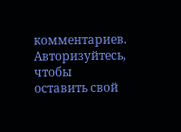комментариев. Авторизуйтесь, чтобы оставить свой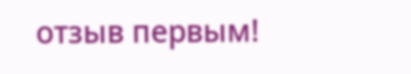отзыв первым!